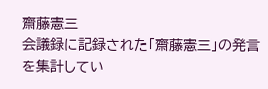齋藤憲三
会議録に記録された「齋藤憲三」の発言を集計してい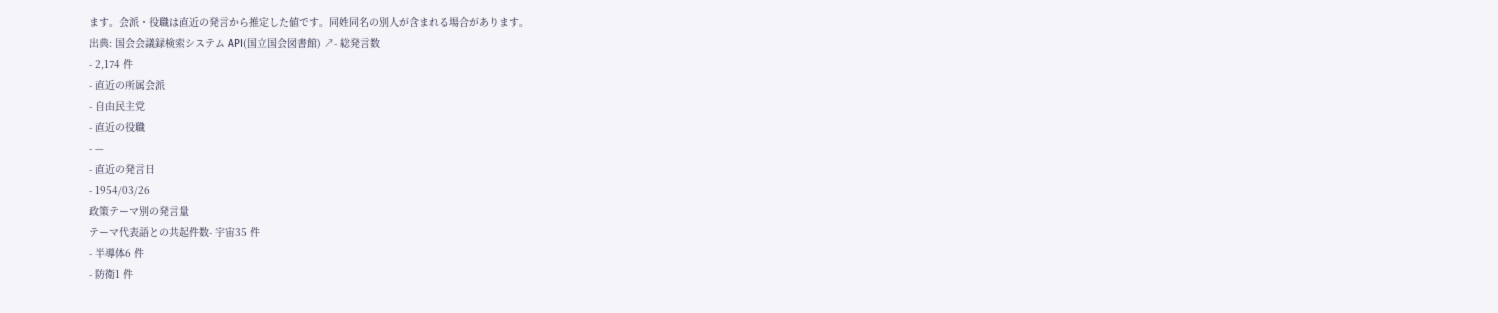ます。会派・役職は直近の発言から推定した値です。同姓同名の別人が含まれる場合があります。
出典: 国会会議録検索システム API(国立国会図書館) ↗- 総発言数
- 2,174 件
- 直近の所属会派
- 自由民主党
- 直近の役職
- —
- 直近の発言日
- 1954/03/26
政策テーマ別の発言量
テーマ代表語との共起件数- 宇宙35 件
- 半導体6 件
- 防衛1 件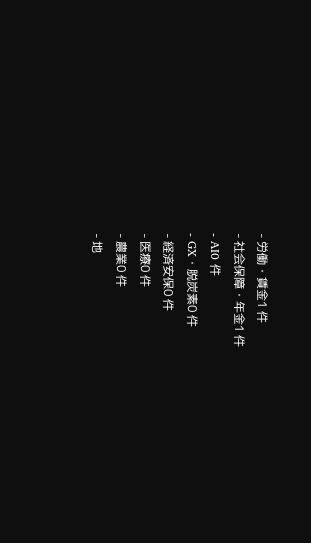- 労働・賃金1 件
- 社会保障・年金1 件
- AI0 件
- GX・脱炭素0 件
- 経済安保0 件
- 医療0 件
- 農業0 件
- 地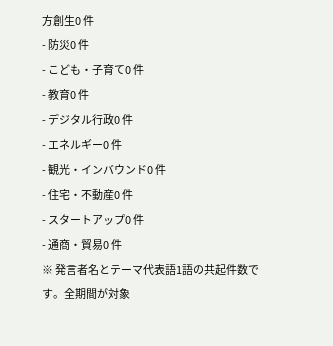方創生0 件
- 防災0 件
- こども・子育て0 件
- 教育0 件
- デジタル行政0 件
- エネルギー0 件
- 観光・インバウンド0 件
- 住宅・不動産0 件
- スタートアップ0 件
- 通商・貿易0 件
※ 発言者名とテーマ代表語1語の共起件数です。全期間が対象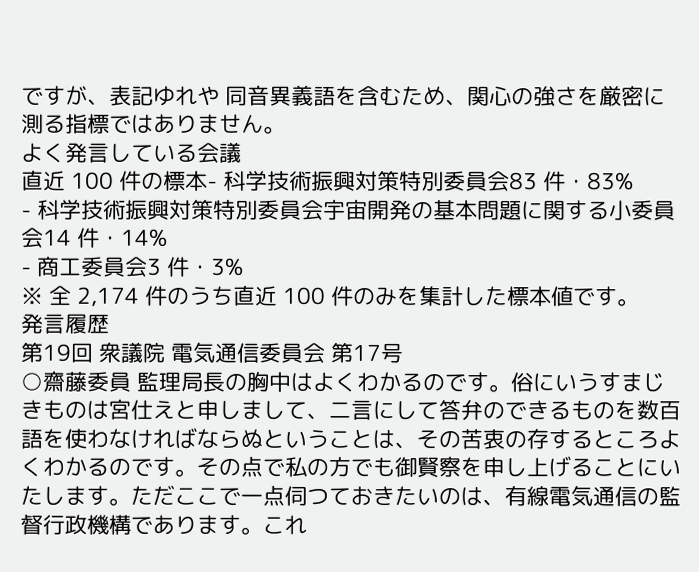ですが、表記ゆれや 同音異義語を含むため、関心の強さを厳密に測る指標ではありません。
よく発言している会議
直近 100 件の標本- 科学技術振興対策特別委員会83 件・83%
- 科学技術振興対策特別委員会宇宙開発の基本問題に関する小委員会14 件・14%
- 商工委員会3 件・3%
※ 全 2,174 件のうち直近 100 件のみを集計した標本値です。
発言履歴
第19回 衆議院 電気通信委員会 第17号
○齋藤委員 監理局長の胸中はよくわかるのです。俗にいうすまじきものは宮仕えと申しまして、二言にして答弁のできるものを数百語を使わなければならぬということは、その苦衷の存するところよくわかるのです。その点で私の方でも御賢察を申し上げることにいたします。ただここで一点伺つておきたいのは、有線電気通信の監督行政機構であります。これ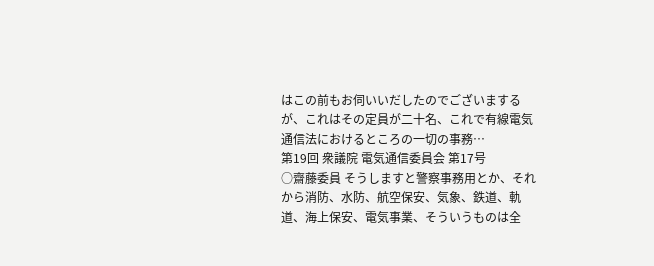はこの前もお伺いいだしたのでございまするが、これはその定員が二十名、これで有線電気通信法におけるところの一切の事務…
第19回 衆議院 電気通信委員会 第17号
○齋藤委員 そうしますと警察事務用とか、それから消防、水防、航空保安、気象、鉄道、軌道、海上保安、電気事業、そういうものは全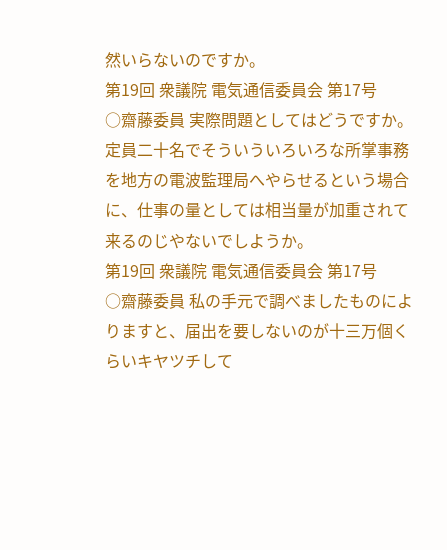然いらないのですか。
第19回 衆議院 電気通信委員会 第17号
○齋藤委員 実際問題としてはどうですか。定員二十名でそういういろいろな所掌事務を地方の電波監理局へやらせるという場合に、仕事の量としては相当量が加重されて来るのじやないでしようか。
第19回 衆議院 電気通信委員会 第17号
○齋藤委員 私の手元で調べましたものによりますと、届出を要しないのが十三万個くらいキヤツチして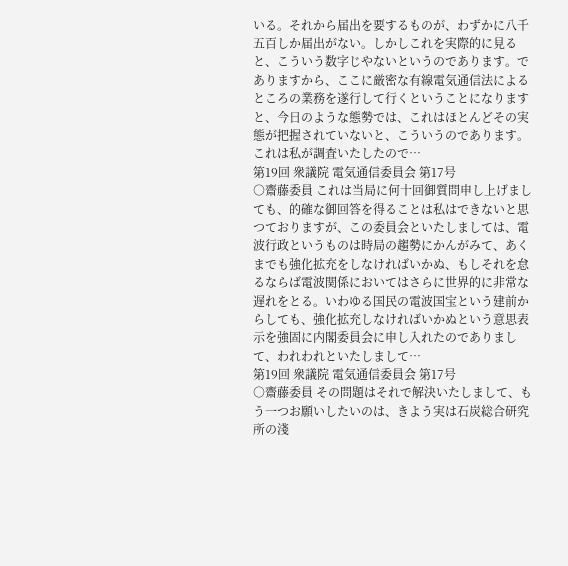いる。それから届出を要するものが、わずかに八千五百しか届出がない。しかしこれを実際的に見ると、こういう数字じやないというのであります。でありますから、ここに厳密な有線電気通信法によるところの業務を遂行して行くということになりますと、今日のような態勢では、これはほとんどその実態が把握されていないと、こういうのであります。これは私が調査いたしたので…
第19回 衆議院 電気通信委員会 第17号
○齋藤委員 これは当局に何十回御質問申し上げましても、的確な御回答を得ることは私はできないと思つておりますが、この委員会といたしましては、電波行政というものは時局の趨勢にかんがみて、あくまでも強化拡充をしなければいかぬ、もしそれを怠るならば電波関係においてはさらに世界的に非常な遅れをとる。いわゆる国民の電波国宝という建前からしても、強化拡充しなければいかぬという意思表示を強固に内閣委員会に申し入れたのでありまして、われわれといたしまして…
第19回 衆議院 電気通信委員会 第17号
○齋藤委員 その問題はそれで解決いたしまして、もう一つお願いしたいのは、きよう実は石炭総合研究所の淺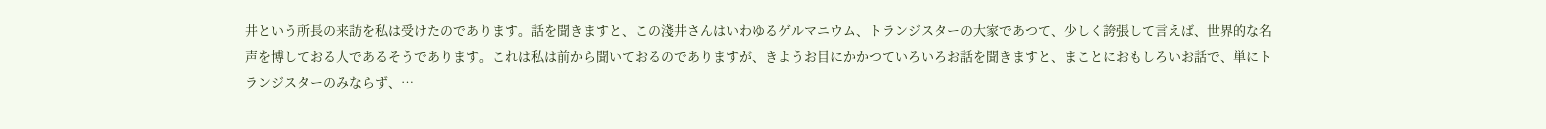井という所長の来訪を私は受けたのであります。話を聞きますと、この淺井さんはいわゆるゲルマニウム、トランジスターの大家であつて、少しく誇張して言えば、世界的な名声を博しておる人であるそうであります。これは私は前から聞いておるのでありますが、きようお目にかかつていろいろお話を聞きますと、まことにおもしろいお話で、単にトランジスターのみならず、…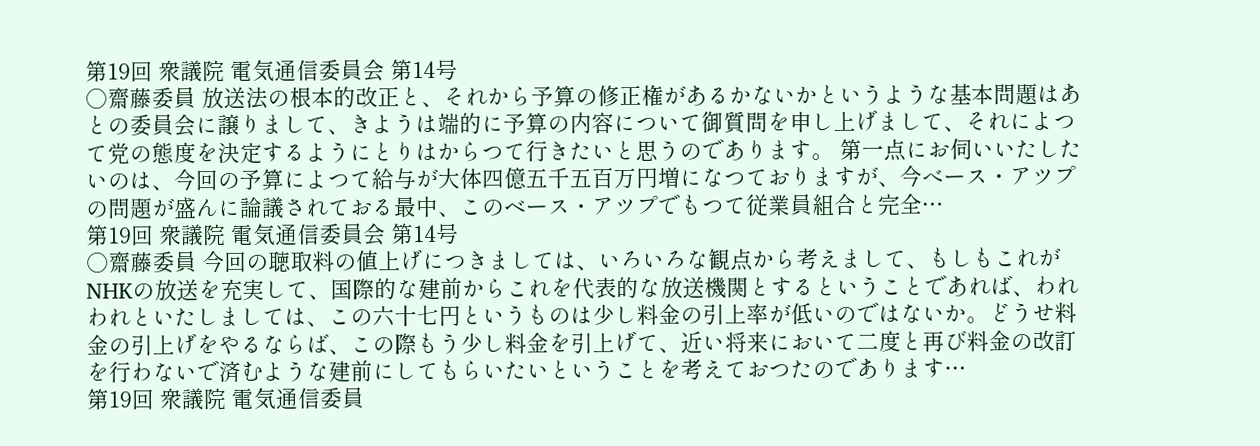第19回 衆議院 電気通信委員会 第14号
○齋藤委員 放送法の根本的改正と、それから予算の修正権があるかないかというような基本問題はあとの委員会に譲りまして、きようは端的に予算の内容について御質問を申し上げまして、それによつて党の態度を決定するようにとりはからつて行きたいと思うのであります。 第一点にお伺いいたしたいのは、今回の予算によつて給与が大体四億五千五百万円増になつておりますが、今べース・アツプの問題が盛んに論議されておる最中、このベース・アツプでもつて従業員組合と完全…
第19回 衆議院 電気通信委員会 第14号
○齋藤委員 今回の聴取料の値上げにつきましては、いろいろな観点から考えまして、もしもこれがNHKの放送を充実して、国際的な建前からこれを代表的な放送機関とするということであれば、われわれといたしましては、この六十七円というものは少し料金の引上率が低いのではないか。どうせ料金の引上げをやるならば、この際もう少し料金を引上げて、近い将来において二度と再び料金の改訂を行わないで済むような建前にしてもらいたいということを考えておつたのであります…
第19回 衆議院 電気通信委員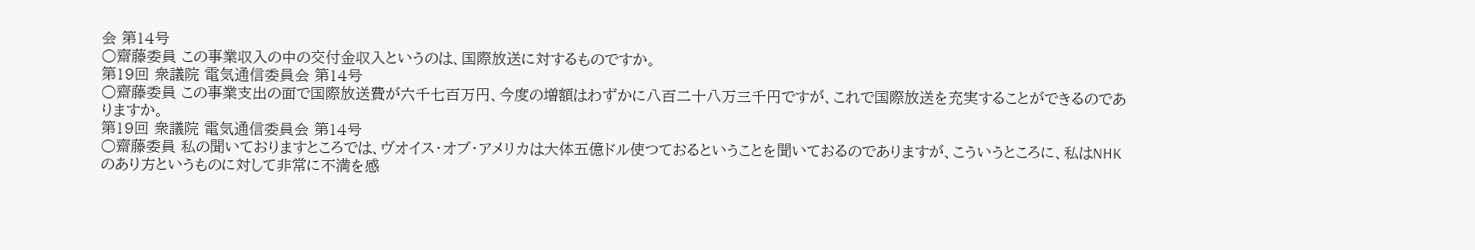会 第14号
○齋藤委員 この事業収入の中の交付金収入というのは、国際放送に対するものですか。
第19回 衆議院 電気通信委員会 第14号
○齋藤委員 この事業支出の面で国際放送費が六千七百万円、今度の増額はわずかに八百二十八万三千円ですが、これで国際放送を充実することができるのでありますか。
第19回 衆議院 電気通信委員会 第14号
○齋藤委員 私の聞いておりますところでは、ヴオイス・オブ・アメリカは大体五億ドル使つておるということを聞いておるのでありますが、こういうところに、私はNHKのあり方というものに対して非常に不満を感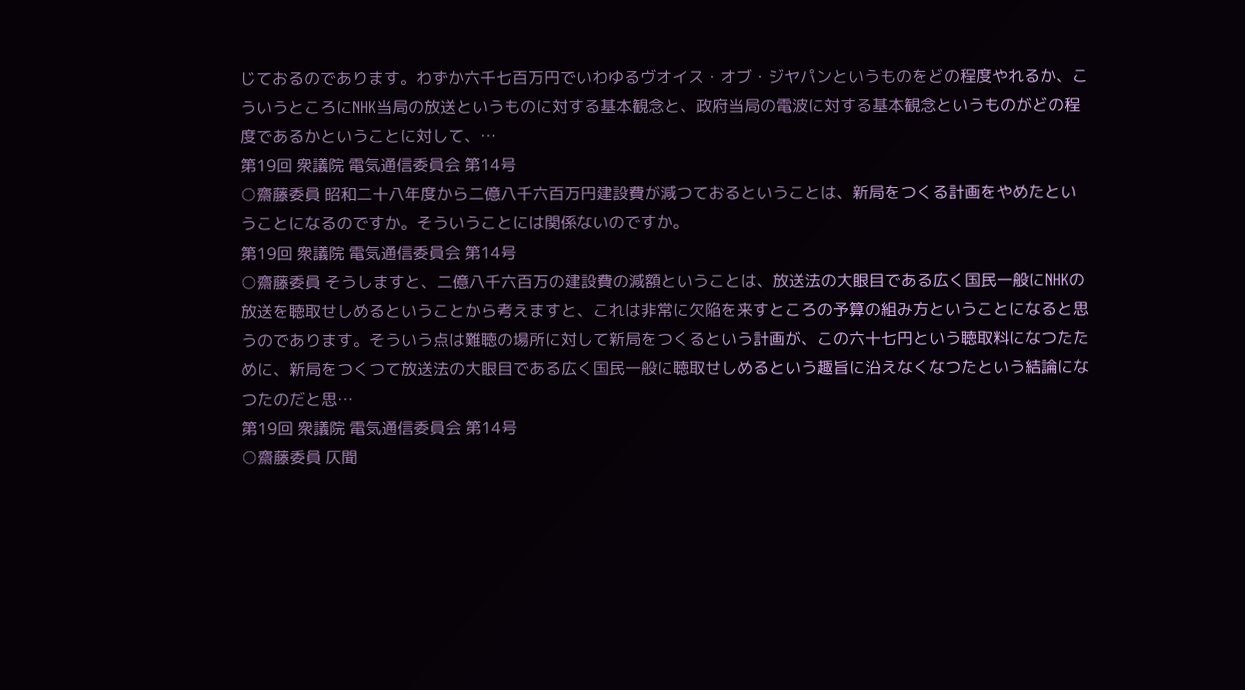じておるのであります。わずか六千七百万円でいわゆるヴオイス・オブ・ジヤパンというものをどの程度やれるか、こういうところにNHK当局の放送というものに対する基本観念と、政府当局の電波に対する基本観念というものがどの程度であるかということに対して、…
第19回 衆議院 電気通信委員会 第14号
○齋藤委員 昭和二十八年度から二億八千六百万円建設費が減つておるということは、新局をつくる計画をやめたということになるのですか。そういうことには関係ないのですか。
第19回 衆議院 電気通信委員会 第14号
○齋藤委員 そうしますと、二億八千六百万の建設費の減額ということは、放送法の大眼目である広く国民一般にNHKの放送を聴取せしめるということから考えますと、これは非常に欠陥を来すところの予算の組み方ということになると思うのであります。そういう点は難聴の場所に対して新局をつくるという計画が、この六十七円という聴取料になつたために、新局をつくつて放送法の大眼目である広く国民一般に聴取せしめるという趣旨に沿えなくなつたという結論になつたのだと思…
第19回 衆議院 電気通信委員会 第14号
○齋藤委員 仄聞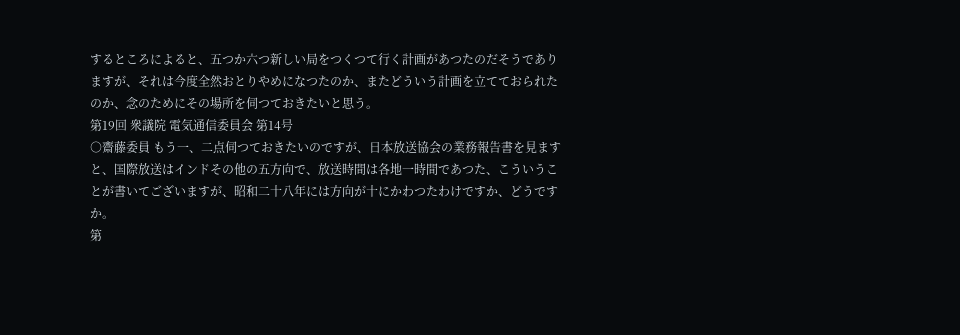するところによると、五つか六つ新しい局をつくつて行く計画があつたのだそうでありますが、それは今度全然おとりやめになつたのか、またどういう計画を立てておられたのか、念のためにその場所を伺つておきたいと思う。
第19回 衆議院 電気通信委員会 第14号
○齋藤委員 もう一、二点伺つておきたいのですが、日本放送協会の業務報告書を見ますと、国際放送はインドその他の五方向で、放送時間は各地一時間であつた、こういうことが書いてございますが、昭和二十八年には方向が十にかわつたわけですか、どうですか。
第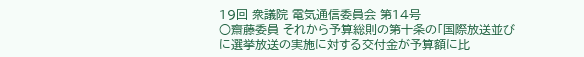19回 衆議院 電気通信委員会 第14号
○齋藤委員 それから予算総則の第十条の「国際放送並びに選挙放送の実施に対する交付金が予算額に比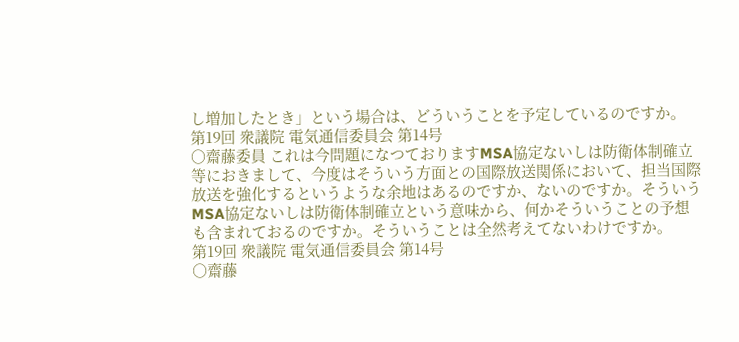し増加したとき」という場合は、どういうことを予定しているのですか。
第19回 衆議院 電気通信委員会 第14号
○齋藤委員 これは今問題になつておりますMSA協定ないしは防衛体制確立等におきまして、今度はそういう方面との国際放送関係において、担当国際放送を強化するというような余地はあるのですか、ないのですか。そういうMSA協定ないしは防衛体制確立という意味から、何かそういうことの予想も含まれておるのですか。そういうことは全然考えてないわけですか。
第19回 衆議院 電気通信委員会 第14号
○齋藤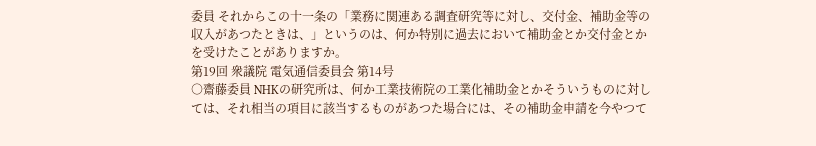委員 それからこの十一条の「業務に関連ある調査研究等に対し、交付金、補助金等の収入があつたときは、」というのは、何か特別に過去において補助金とか交付金とかを受けたことがありますか。
第19回 衆議院 電気通信委員会 第14号
○齋藤委員 NHKの研究所は、何か工業技術院の工業化補助金とかそういうものに対しては、それ相当の項目に該当するものがあつた場合には、その補助金申請を今やつて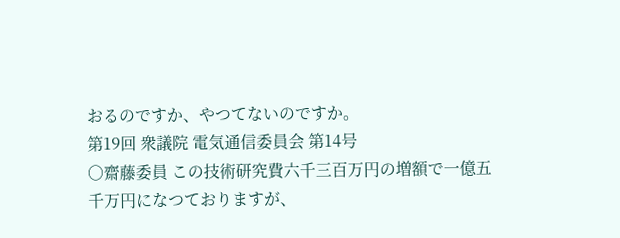おるのですか、やつてないのですか。
第19回 衆議院 電気通信委員会 第14号
○齋藤委員 この技術研究費六千三百万円の増額で一億五千万円になつておりますが、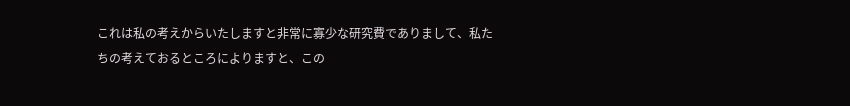これは私の考えからいたしますと非常に寡少な研究費でありまして、私たちの考えておるところによりますと、この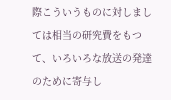際こういうものに対しましては相当の研究費をもつて、いろいろな放送の発達のために寄与し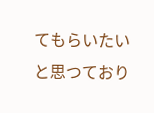てもらいたいと思つており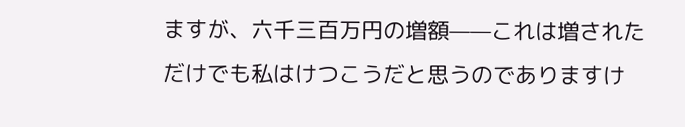ますが、六千三百万円の増額——これは増されただけでも私はけつこうだと思うのでありますけ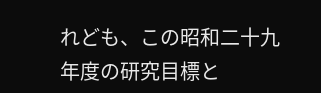れども、この昭和二十九年度の研究目標と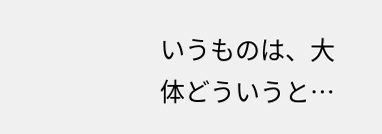いうものは、大体どういうと…